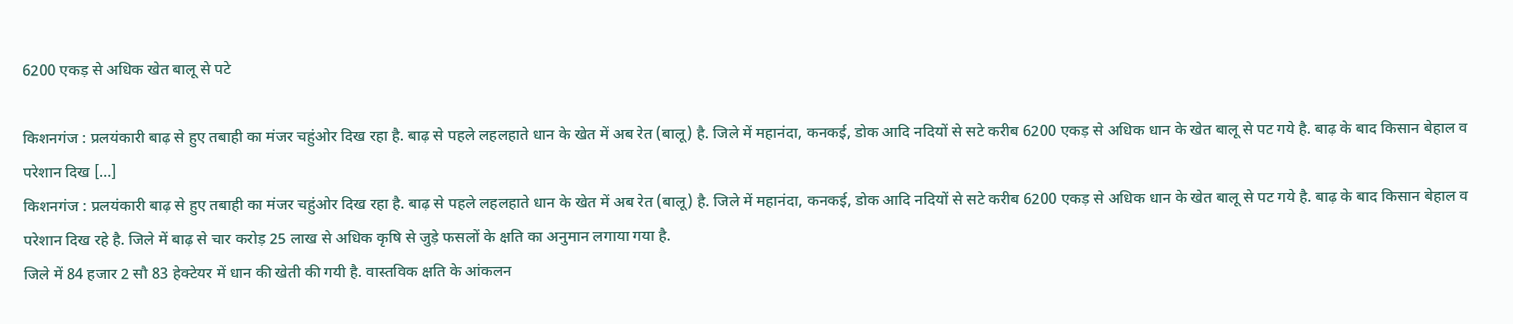6200 एकड़ से अधिक खेत बालू से पटे

किशनगंज : प्रलयंकारी बाढ़ से हुए तबाही का मंजर चहुंओर दिख रहा है. बाढ़ से पहले लहलहाते धान के खेत में अब रेत (बालू) है. जिले में महानंदा, कनकई, डोक आदि नदियों से सटे करीब 6200 एकड़ से अधिक धान के खेत बालू से पट गये है. बाढ़ के बाद किसान बेहाल व परेशान दिख […]
किशनगंज : प्रलयंकारी बाढ़ से हुए तबाही का मंजर चहुंओर दिख रहा है. बाढ़ से पहले लहलहाते धान के खेत में अब रेत (बालू) है. जिले में महानंदा, कनकई, डोक आदि नदियों से सटे करीब 6200 एकड़ से अधिक धान के खेत बालू से पट गये है. बाढ़ के बाद किसान बेहाल व परेशान दिख रहे है. जिले में बाढ़ से चार करोड़ 25 लाख से अधिक कृषि से जुड़े फसलों के क्षति का अनुमान लगाया गया है.
जिले में 84 हजार 2 सौ 83 हेक्टेयर में धान की खेती की गयी है. वास्तविक क्षति के आंकलन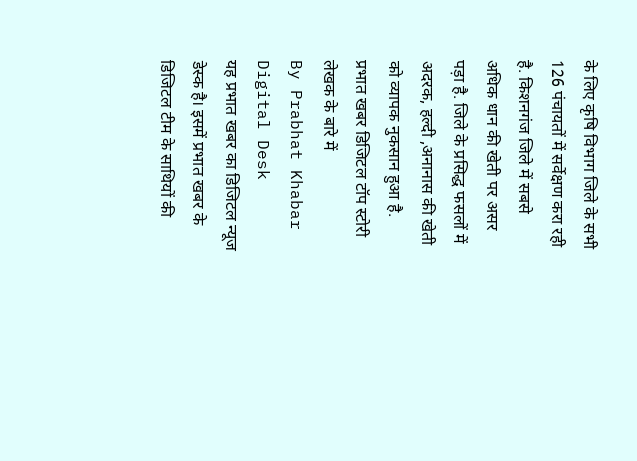के लिए कृषि विभाग जिले के सभी 126 पंचायतों में सर्वेक्षण करा रही है. किशनगंज जिले में सबसे अधिक धान की खेती पर असर पड़ा है. जिले के प्रसिद्ध फसलों में अदरक, हल्दी ,अनानास की खेती को व्यापक नुकसान हुआ है.
प्रभात खबर डिजिटल टॉप स्टोरी
लेखक के बारे में
By Prabhat Khabar Digital Desk
यह प्रभात खबर का डिजिटल न्यूज डेस्क है। इसमें प्रभात खबर के डिजिटल टीम के साथियों की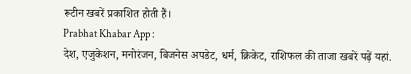रूटीन खबरें प्रकाशित होती हैं।
Prabhat Khabar App :
देश, एजुकेशन, मनोरंजन, बिजनेस अपडेट, धर्म, क्रिकेट, राशिफल की ताजा खबरें पढ़ें यहां.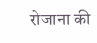रोजाना की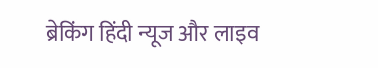ब्रेकिंग हिंदी न्यूज और लाइव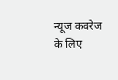न्यूज कवरेज के लिए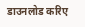डाउनलोड करिए